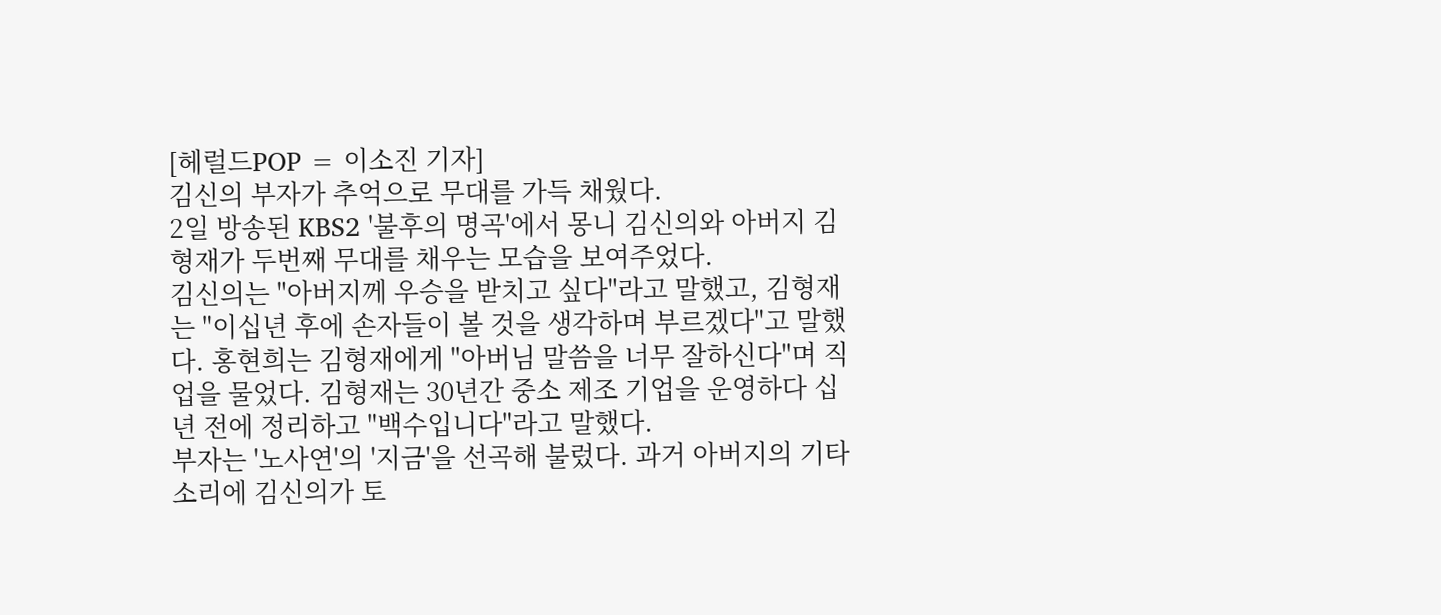[헤럴드POP = 이소진 기자]
김신의 부자가 추억으로 무대를 가득 채웠다.
2일 방송된 KBS2 '불후의 명곡'에서 몽니 김신의와 아버지 김형재가 두번째 무대를 채우는 모습을 보여주었다.
김신의는 "아버지께 우승을 받치고 싶다"라고 말했고, 김형재는 "이십년 후에 손자들이 볼 것을 생각하며 부르겠다"고 말했다. 홍현희는 김형재에게 "아버님 말씀을 너무 잘하신다"며 직업을 물었다. 김형재는 30년간 중소 제조 기업을 운영하다 십년 전에 정리하고 "백수입니다"라고 말했다.
부자는 '노사연'의 '지금'을 선곡해 불렀다. 과거 아버지의 기타소리에 김신의가 토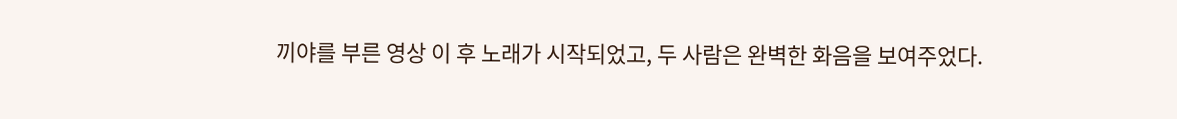끼야를 부른 영상 이 후 노래가 시작되었고, 두 사람은 완벽한 화음을 보여주었다.